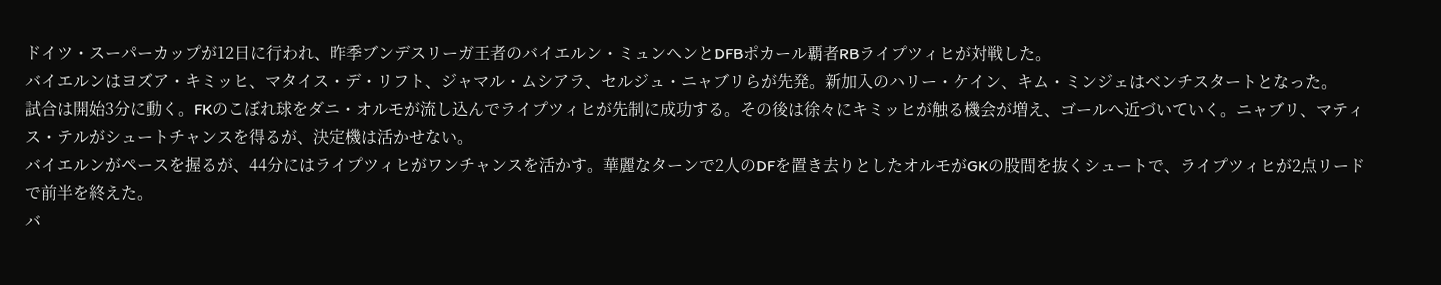ドイツ・スーパーカップが12日に行われ、昨季ブンデスリーガ王者のバイエルン・ミュンヘンとDFBポカール覇者RBライプツィヒが対戦した。
バイエルンはヨズア・キミッヒ、マタイス・デ・リフト、ジャマル・ムシアラ、セルジュ・ニャブリらが先発。新加入のハリー・ケイン、キム・ミンジェはベンチスタートとなった。
試合は開始3分に動く。FKのこぼれ球をダニ・オルモが流し込んでライプツィヒが先制に成功する。その後は徐々にキミッヒが触る機会が増え、ゴールへ近づいていく。ニャブリ、マティス・テルがシュートチャンスを得るが、決定機は活かせない。
バイエルンがペースを握るが、44分にはライプツィヒがワンチャンスを活かす。華麗なターンで2人のDFを置き去りとしたオルモがGKの股間を抜くシュートで、ライプツィヒが2点リードで前半を終えた。
バ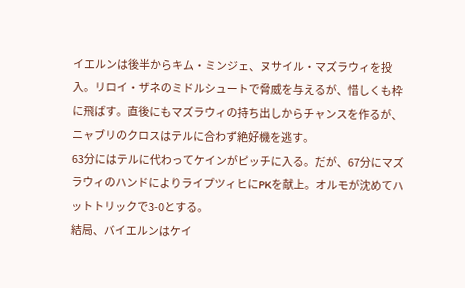イエルンは後半からキム・ミンジェ、ヌサイル・マズラウィを投入。リロイ・ザネのミドルシュートで脅威を与えるが、惜しくも枠に飛ばす。直後にもマズラウィの持ち出しからチャンスを作るが、ニャブリのクロスはテルに合わず絶好機を逃す。
63分にはテルに代わってケインがピッチに入る。だが、67分にマズラウィのハンドによりライプツィヒにPKを献上。オルモが沈めてハットトリックで3-0とする。
結局、バイエルンはケイ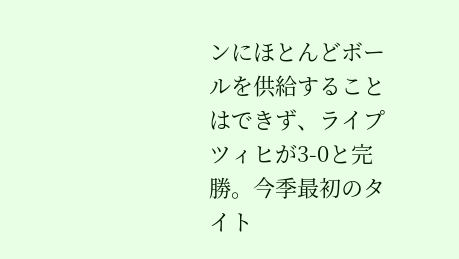ンにほとんどボールを供給することはできず、ライプツィヒが3-0と完勝。今季最初のタイト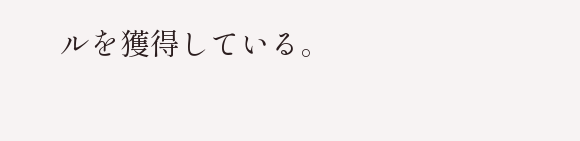ルを獲得している。